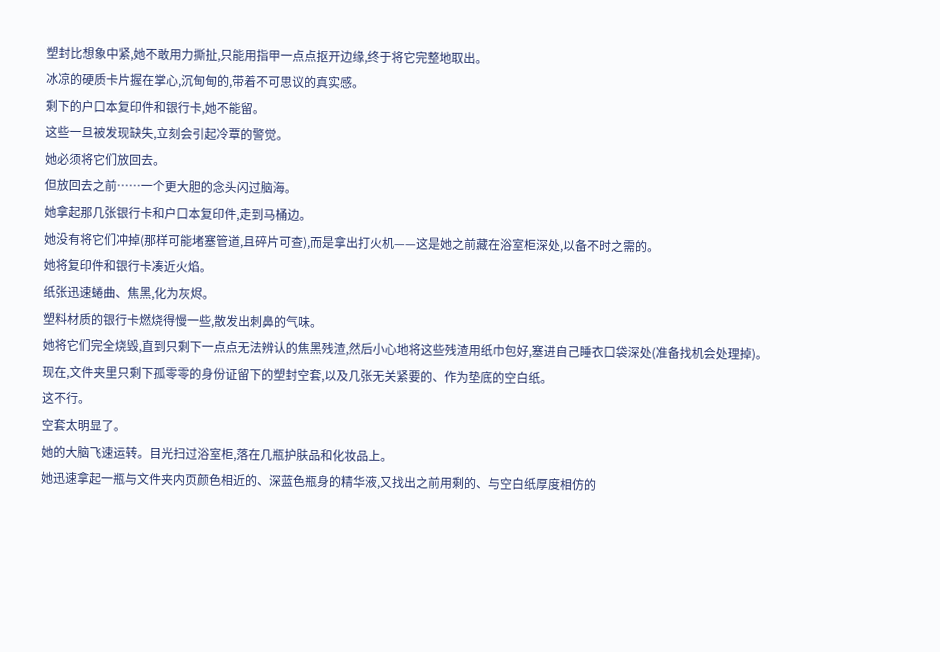塑封比想象中紧,她不敢用力撕扯,只能用指甲一点点抠开边缘,终于将它完整地取出。
冰凉的硬质卡片握在掌心,沉甸甸的,带着不可思议的真实感。
剩下的户口本复印件和银行卡,她不能留。
这些一旦被发现缺失,立刻会引起冷覃的警觉。
她必须将它们放回去。
但放回去之前……一个更大胆的念头闪过脑海。
她拿起那几张银行卡和户口本复印件,走到马桶边。
她没有将它们冲掉(那样可能堵塞管道,且碎片可查),而是拿出打火机——这是她之前藏在浴室柜深处,以备不时之需的。
她将复印件和银行卡凑近火焰。
纸张迅速蜷曲、焦黑,化为灰烬。
塑料材质的银行卡燃烧得慢一些,散发出刺鼻的气味。
她将它们完全烧毁,直到只剩下一点点无法辨认的焦黑残渣,然后小心地将这些残渣用纸巾包好,塞进自己睡衣口袋深处(准备找机会处理掉)。
现在,文件夹里只剩下孤零零的身份证留下的塑封空套,以及几张无关紧要的、作为垫底的空白纸。
这不行。
空套太明显了。
她的大脑飞速运转。目光扫过浴室柜,落在几瓶护肤品和化妆品上。
她迅速拿起一瓶与文件夹内页颜色相近的、深蓝色瓶身的精华液,又找出之前用剩的、与空白纸厚度相仿的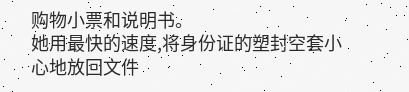购物小票和说明书。
她用最快的速度,将身份证的塑封空套小心地放回文件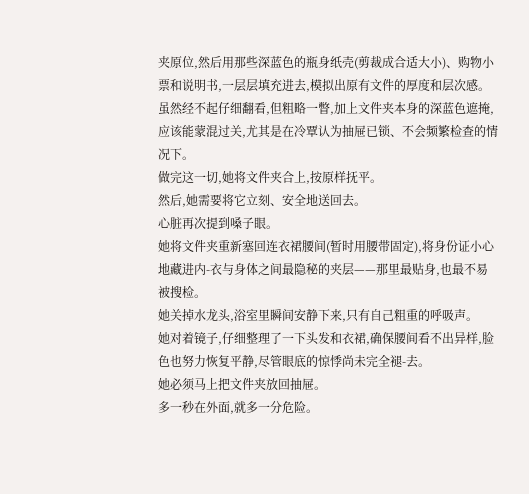夹原位,然后用那些深蓝色的瓶身纸壳(剪裁成合适大小)、购物小票和说明书,一层层填充进去,模拟出原有文件的厚度和层次感。
虽然经不起仔细翻看,但粗略一瞥,加上文件夹本身的深蓝色遮掩,应该能蒙混过关,尤其是在冷覃认为抽屉已锁、不会频繁检查的情况下。
做完这一切,她将文件夹合上,按原样抚平。
然后,她需要将它立刻、安全地送回去。
心脏再次提到嗓子眼。
她将文件夹重新塞回连衣裙腰间(暂时用腰带固定),将身份证小心地藏进内-衣与身体之间最隐秘的夹层——那里最贴身,也最不易被搜检。
她关掉水龙头,浴室里瞬间安静下来,只有自己粗重的呼吸声。
她对着镜子,仔细整理了一下头发和衣裙,确保腰间看不出异样,脸色也努力恢复平静,尽管眼底的惊悸尚未完全褪-去。
她必须马上把文件夹放回抽屉。
多一秒在外面,就多一分危险。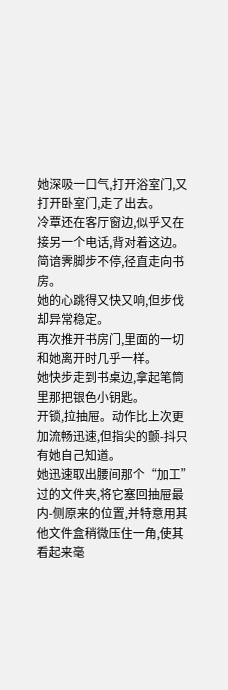她深吸一口气,打开浴室门,又打开卧室门,走了出去。
冷覃还在客厅窗边,似乎又在接另一个电话,背对着这边。
简谙霁脚步不停,径直走向书房。
她的心跳得又快又响,但步伐却异常稳定。
再次推开书房门,里面的一切和她离开时几乎一样。
她快步走到书桌边,拿起笔筒里那把银色小钥匙。
开锁,拉抽屉。动作比上次更加流畅迅速,但指尖的颤-抖只有她自己知道。
她迅速取出腰间那个“加工”过的文件夹,将它塞回抽屉最内-侧原来的位置,并特意用其他文件盒稍微压住一角,使其看起来毫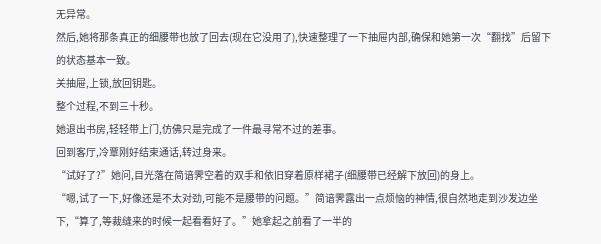无异常。
然后,她将那条真正的细腰带也放了回去(现在它没用了),快速整理了一下抽屉内部,确保和她第一次“翻找”后留下的状态基本一致。
关抽屉,上锁,放回钥匙。
整个过程,不到三十秒。
她退出书房,轻轻带上门,仿佛只是完成了一件最寻常不过的差事。
回到客厅,冷覃刚好结束通话,转过身来。
“试好了?”她问,目光落在简谙霁空着的双手和依旧穿着原样裙子(细腰带已经解下放回)的身上。
“嗯,试了一下,好像还是不太对劲,可能不是腰带的问题。”简谙霁露出一点烦恼的神情,很自然地走到沙发边坐下,“算了,等裁缝来的时候一起看看好了。”她拿起之前看了一半的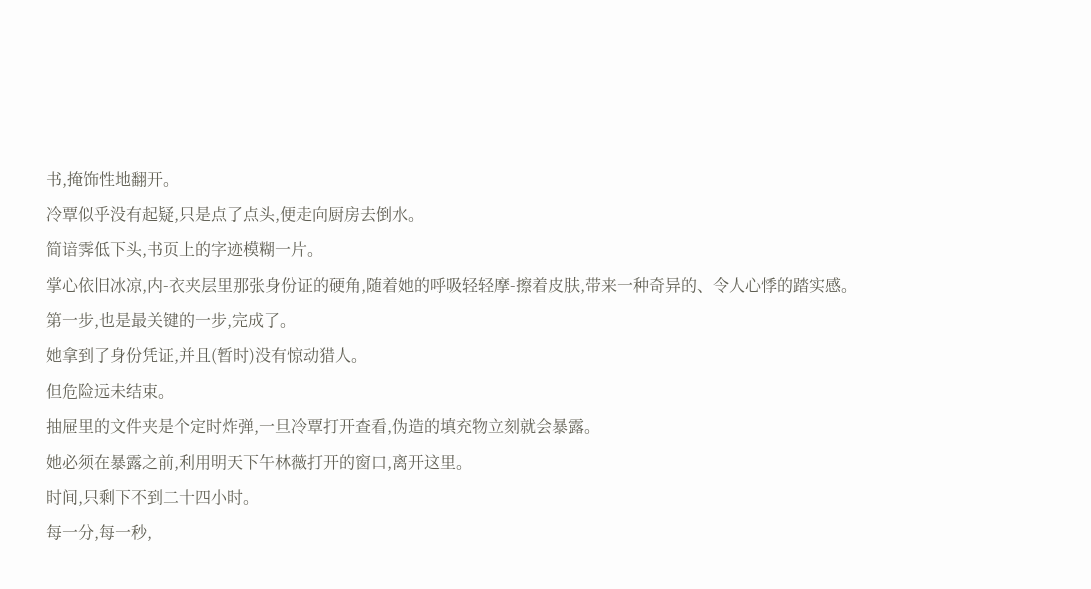书,掩饰性地翻开。
冷覃似乎没有起疑,只是点了点头,便走向厨房去倒水。
简谙霁低下头,书页上的字迹模糊一片。
掌心依旧冰凉,内-衣夹层里那张身份证的硬角,随着她的呼吸轻轻摩-擦着皮肤,带来一种奇异的、令人心悸的踏实感。
第一步,也是最关键的一步,完成了。
她拿到了身份凭证,并且(暂时)没有惊动猎人。
但危险远未结束。
抽屉里的文件夹是个定时炸弹,一旦冷覃打开查看,伪造的填充物立刻就会暴露。
她必须在暴露之前,利用明天下午林薇打开的窗口,离开这里。
时间,只剩下不到二十四小时。
每一分,每一秒,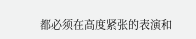都必须在高度紧张的表演和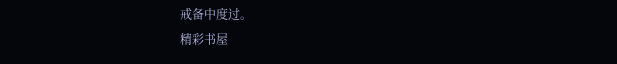戒备中度过。
精彩书屋